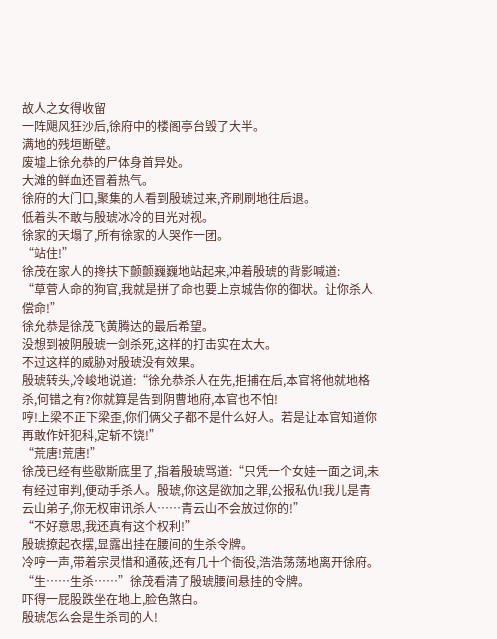故人之女得收留
一阵飓风狂沙后,徐府中的楼阁亭台毁了大半。
满地的残垣断壁。
废墟上徐允恭的尸体身首异处。
大滩的鲜血还冒着热气。
徐府的大门口,聚集的人看到殷琥过来,齐刷刷地往后退。
低着头不敢与殷琥冰冷的目光对视。
徐家的天塌了,所有徐家的人哭作一团。
“站住!”
徐茂在家人的搀扶下颤颤巍巍地站起来,冲着殷琥的背影喊道:
“草菅人命的狗官,我就是拼了命也要上京城告你的御状。让你杀人偿命!”
徐允恭是徐茂飞黄腾达的最后希望。
没想到被阴殷琥一剑杀死,这样的打击实在太大。
不过这样的威胁对殷琥没有效果。
殷琥转头,冷峻地说道:“徐允恭杀人在先,拒捕在后,本官将他就地格杀,何错之有?你就算是告到阴曹地府,本官也不怕!
哼!上梁不正下梁歪,你们俩父子都不是什么好人。若是让本官知道你再敢作奸犯科,定斩不饶!”
“荒唐!荒唐!”
徐茂已经有些歇斯底里了,指着殷琥骂道:“只凭一个女娃一面之词,未有经过审判,便动手杀人。殷琥,你这是欲加之罪,公报私仇!我儿是青云山弟子,你无权审讯杀人……青云山不会放过你的!”
“不好意思,我还真有这个权利!”
殷琥撩起衣摆,显露出挂在腰间的生杀令牌。
冷哼一声,带着宗灵惜和通莜,还有几十个衙役,浩浩荡荡地离开徐府。
“生……生杀……”徐茂看清了殷琥腰间悬挂的令牌。
吓得一屁股跌坐在地上,脸色煞白。
殷琥怎么会是生杀司的人!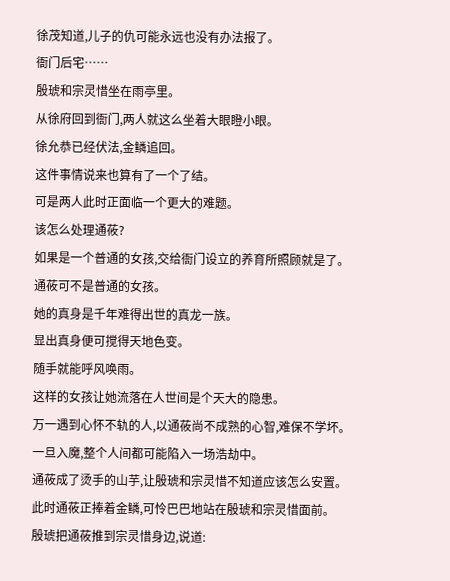徐茂知道,儿子的仇可能永远也没有办法报了。
衙门后宅……
殷琥和宗灵惜坐在雨亭里。
从徐府回到衙门,两人就这么坐着大眼瞪小眼。
徐允恭已经伏法,金鳞追回。
这件事情说来也算有了一个了结。
可是两人此时正面临一个更大的难题。
该怎么处理通莜?
如果是一个普通的女孩,交给衙门设立的养育所照顾就是了。
通莜可不是普通的女孩。
她的真身是千年难得出世的真龙一族。
显出真身便可搅得天地色变。
随手就能呼风唤雨。
这样的女孩让她流落在人世间是个天大的隐患。
万一遇到心怀不轨的人,以通莜尚不成熟的心智,难保不学坏。
一旦入魔,整个人间都可能陷入一场浩劫中。
通莜成了烫手的山芋,让殷琥和宗灵惜不知道应该怎么安置。
此时通莜正捧着金鳞,可怜巴巴地站在殷琥和宗灵惜面前。
殷琥把通莜推到宗灵惜身边,说道: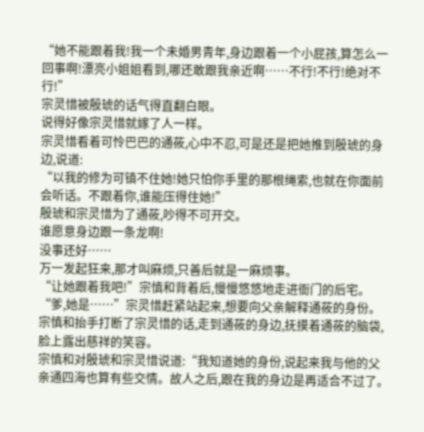“她不能跟着我!我一个未婚男青年,身边跟着一个小屁孩,算怎么一回事啊!漂亮小姐姐看到,哪还敢跟我亲近啊……不行!不行!绝对不行!”
宗灵惜被殷琥的话气得直翻白眼。
说得好像宗灵惜就嫁了人一样。
宗灵惜看着可怜巴巴的通莜,心中不忍,可是还是把她推到殷琥的身边,说道:
“以我的修为可镇不住她!她只怕你手里的那根绳索,也就在你面前会听话。不跟着你,谁能压得住她!”
殷琥和宗灵惜为了通莜,吵得不可开交。
谁愿意身边跟一条龙啊!
没事还好……
万一发起狂来,那才叫麻烦,只善后就是一麻烦事。
“让她跟着我吧!”宗慎和背着后,慢慢悠悠地走进衙门的后宅。
“爹,她是……”宗灵惜赶紧站起来,想要向父亲解释通莜的身份。
宗慎和抬手打断了宗灵惜的话,走到通莜的身边,抚摸着通莜的脑袋,脸上露出慈祥的笑容。
宗慎和对殷琥和宗灵惜说道:“我知道她的身份,说起来我与他的父亲通四海也算有些交情。故人之后,跟在我的身边是再适合不过了。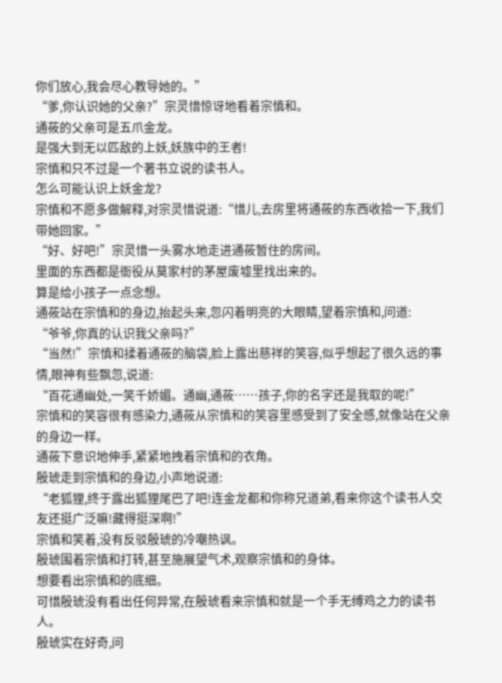你们放心,我会尽心教导她的。”
“爹,你认识她的父亲?”宗灵惜惊讶地看着宗慎和。
通莜的父亲可是五爪金龙。
是强大到无以匹敌的上妖,妖族中的王者!
宗慎和只不过是一个著书立说的读书人。
怎么可能认识上妖金龙?
宗慎和不愿多做解释,对宗灵惜说道:“惜儿,去房里将通莜的东西收拾一下,我们带她回家。”
“好、好吧!”宗灵惜一头雾水地走进通莜暂住的房间。
里面的东西都是衙役从莫家村的茅屋废墟里找出来的。
算是给小孩子一点念想。
通莜站在宗慎和的身边,抬起头来,忽闪着明亮的大眼睛,望着宗慎和,问道:
“爷爷,你真的认识我父亲吗?”
“当然!”宗慎和揉着通莜的脑袋,脸上露出慈祥的笑容,似乎想起了很久远的事情,眼神有些飘忽,说道:
“百花通幽处,一笑千娇媚。通幽,通莜……孩子,你的名字还是我取的呢!”
宗慎和的笑容很有感染力,通莜从宗慎和的笑容里感受到了安全感,就像站在父亲的身边一样。
通莜下意识地伸手,紧紧地拽着宗慎和的衣角。
殷琥走到宗慎和的身边,小声地说道:
“老狐狸,终于露出狐狸尾巴了吧!连金龙都和你称兄道弟,看来你这个读书人交友还挺广泛嘛!藏得挺深啊!”
宗慎和笑着,没有反驳殷琥的冷嘲热讽。
殷琥围着宗慎和打转,甚至施展望气术,观察宗慎和的身体。
想要看出宗慎和的底细。
可惜殷琥没有看出任何异常,在殷琥看来宗慎和就是一个手无缚鸡之力的读书人。
殷琥实在好奇,问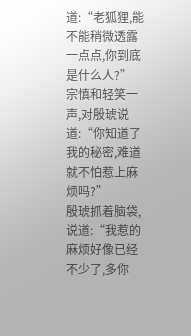道:“老狐狸,能不能稍微透露一点点,你到底是什么人?”
宗慎和轻笑一声,对殷琥说道:“你知道了我的秘密,难道就不怕惹上麻烦吗?”
殷琥抓着脑袋,说道:“我惹的麻烦好像已经不少了,多你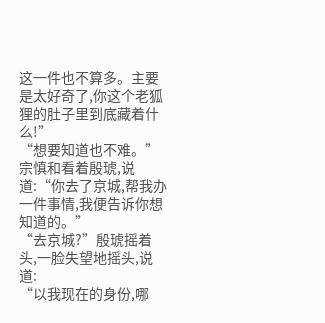这一件也不算多。主要是太好奇了,你这个老狐狸的肚子里到底藏着什么!”
“想要知道也不难。”宗慎和看着殷琥,说道:“你去了京城,帮我办一件事情,我便告诉你想知道的。”
“去京城?”殷琥摇着头,一脸失望地摇头,说道:
“以我现在的身份,哪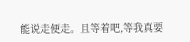能说走便走。且等着吧,等我真要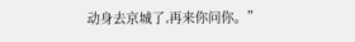动身去京城了,再来你问你。”